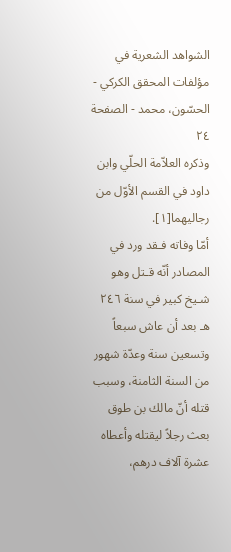الشواهد الشعرية في مؤلفات المحقق الكركي - الحسّون، محمد - الصفحة ٢٤
وذكره العلاّمة الحلّي وابن داود في القسم الأوّل من رجاليهما[١].
أمّا وفاته فـقد ورد في المصادر أنّه قـتل وهو شـيخ كبير في سنة ٢٤٦ هـ بعد أن عاش سبعاً وتسعين سنة وعدّة شهور من السنة الثامنة، وسبب قتله أنّ مالك بن طوق بعث رجلاً ليقتله وأعطاه عشرة آلاف درهم،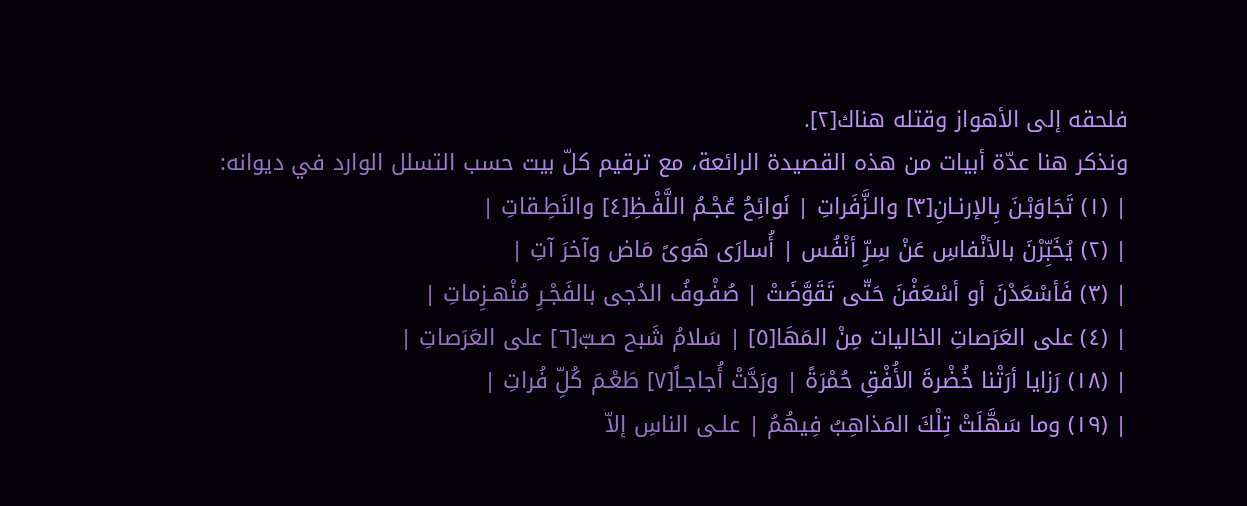فلحقه إلى الأهواز وقتله هناك[٢].
ونذكر هنا عدّة أبيات من هذه القصيدة الرائعة، مع ترقيم كلّ بيت حسب التسلل الوارد في ديوانه:
| (١) تَجَاوَبْـنَ بِالإرنـانِ[٣] والـزَّفَراتِ | نَوائِحُ عُجْـمُ اللَّفْـظِ[٤] والنَطِـقاتِ |
| (٢) يُخَبِّرْنَ بالأنْفاسِ عَنْ سِرِّ أنْفُس | أُسارَى هَوىً مَاض وآخرَ آتِ |
| (٣) فَأسْعَدْنَ أو أسْعَفْنَ حَتّى تَقَوَّضَتْ | صُفْـوفُ الدُجى بالفَجْـرِ مُنْهـزِماتِ |
| (٤) على العَرَصاتِ الخاليات مِنْ المَهَا[٥] | سَلامُ شَبح صـبّ[٦] على العَرَصاتِ |
| (١٨) رَزايا أرَتْنا خُضْرةَ الأُفْقِ حُمْرَةً | ورَدَّتْ أُجاجـاً[٧] طَعْـمَ كُلِّ فُراتِ |
| (١٩) وما سَهَّلَتْ تِلْكَ المَذاهِبُ فِيهُمُ | علـى الناسِ إلاّ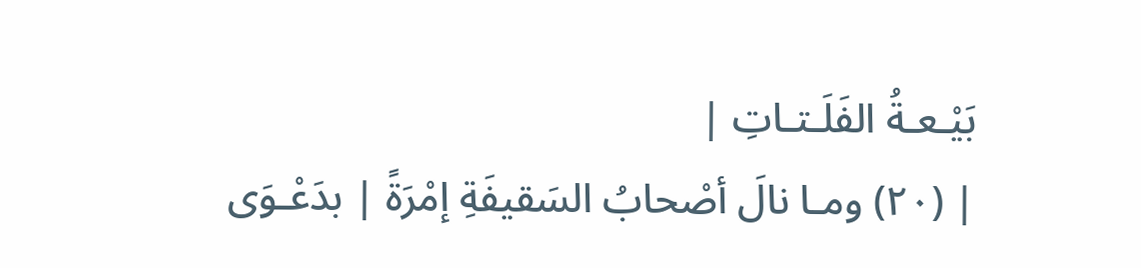بَيْـعـةُ الفَلَـتـاتِ |
| (٢٠) ومـا نالَ أصْحابُ السَقيفَةِ إمْرَةً | بدَعْـوَى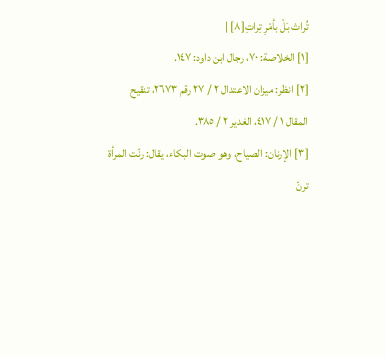تُراث بَلْ بأمْرِ تِراتِ[٨] |
[١] الخلاصة: ٧٠، رجال ابن داود: ١٤٧.
[٢] انظر: ميزان الاعتدال ٢ / ٢٧ رقم ٢٦٧٣، تنقيح المقال ١ / ٤١٧، الغدير ٢ / ٣٨٥.
[٣] الإرنان: الصياح، وهو صوت البكاء، يقال: رنّت المرأة ترنّ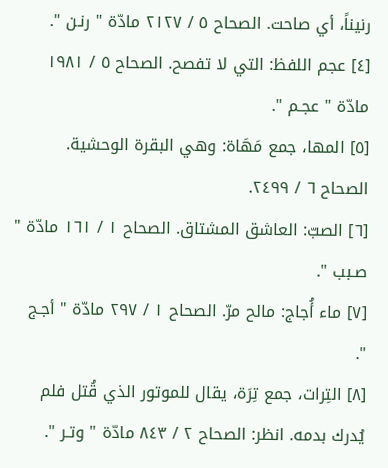رنيناً، أي صاحت. الصحاح ٥ / ٢١٢٧ مادّة " رنـن ".
[٤] عجم اللفظ: التي لا تفصح. الصحاح ٥ / ١٩٨١ مادّة " عجـم ".
[٥] المها، جمع مَهَاة: وهي البقرة الوحشية. الصحاح ٦ / ٢٤٩٩.
[٦] الصبّ: العاشق المشتاق. الصحاح ١ / ١٦١ مادّة " صـبب ".
[٧] ماء أُجاج: مالح مرّ. الصحاح ١ / ٢٩٧ مادّة " أجـج ".
[٨] التِرات، جمع تِرَة، يقال للموتور الذي قُتل فلم يُدرك بدمه. انظر: الصحاح ٢ / ٨٤٣ مادّة " وتـر ".